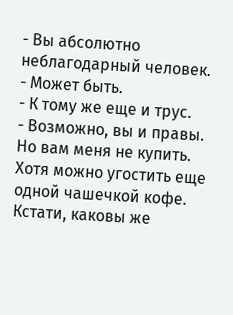- Вы абсолютно неблагодарный человек.
- Может быть.
- К тому же еще и трус.
- Возможно, вы и правы. Но вам меня не купить. Хотя можно угостить еще одной чашечкой кофе. Кстати, каковы же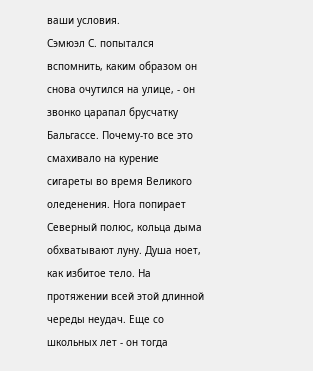ваши условия.
Сэмюэл С. попытался вспомнить, каким образом он снова очутился на улице, - он звонко царапал брусчатку Бальгассе. Почему-то все это смахивало на курение сигареты во время Великого оледенения. Нога попирает Северный полюс, кольца дыма обхватывают луну. Душа ноет, как избитое тело. На протяжении всей этой длинной череды неудач. Еще со школьных лет - он тогда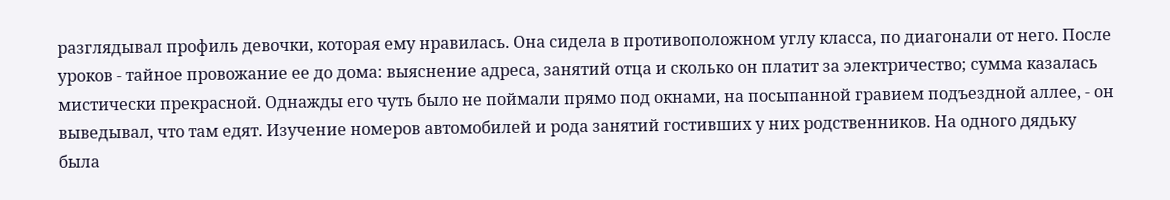разглядывал профиль девочки, которая ему нравилась. Она сидела в противоположном углу класса, по диагонали от него. После уроков - тайное провожание ее до дома: выяснение адреса, занятий отца и сколько он платит за электричество; сумма казалась мистически прекрасной. Однажды его чуть было не поймали прямо под окнами, на посыпанной гравием подъездной аллее, - он выведывал, что там едят. Изучение номеров автомобилей и рода занятий гостивших у них родственников. На одного дядьку была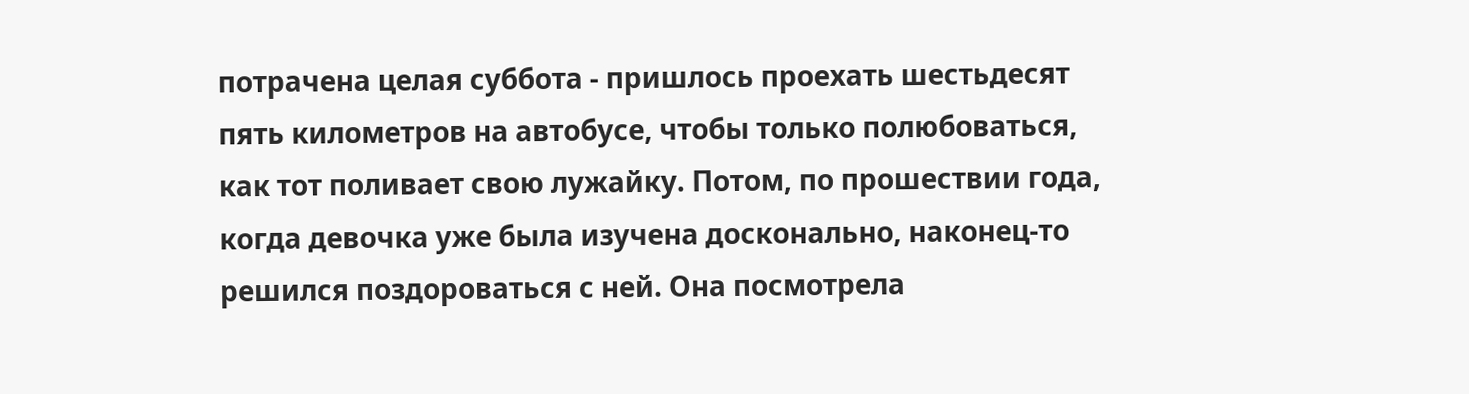потрачена целая суббота - пришлось проехать шестьдесят пять километров на автобусе, чтобы только полюбоваться, как тот поливает свою лужайку. Потом, по прошествии года, когда девочка уже была изучена досконально, наконец-то решился поздороваться с ней. Она посмотрела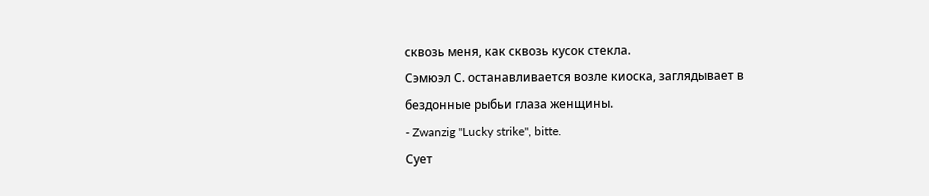сквозь меня, как сквозь кусок стекла.
Сэмюэл С. останавливается возле киоска, заглядывает в бездонные рыбьи глаза женщины.
- Zwanzig "Lucky strike", bitte.
Сует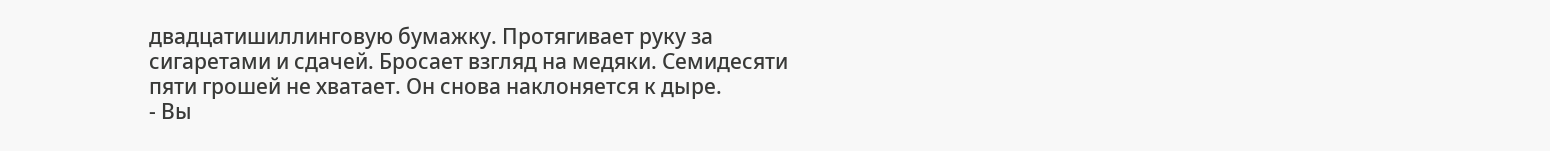двадцатишиллинговую бумажку. Протягивает руку за сигаретами и сдачей. Бросает взгляд на медяки. Семидесяти пяти грошей не хватает. Он снова наклоняется к дыре.
- Вы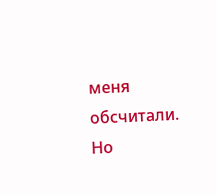меня обсчитали. Но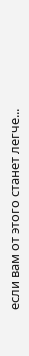если вам от этого станет легче...